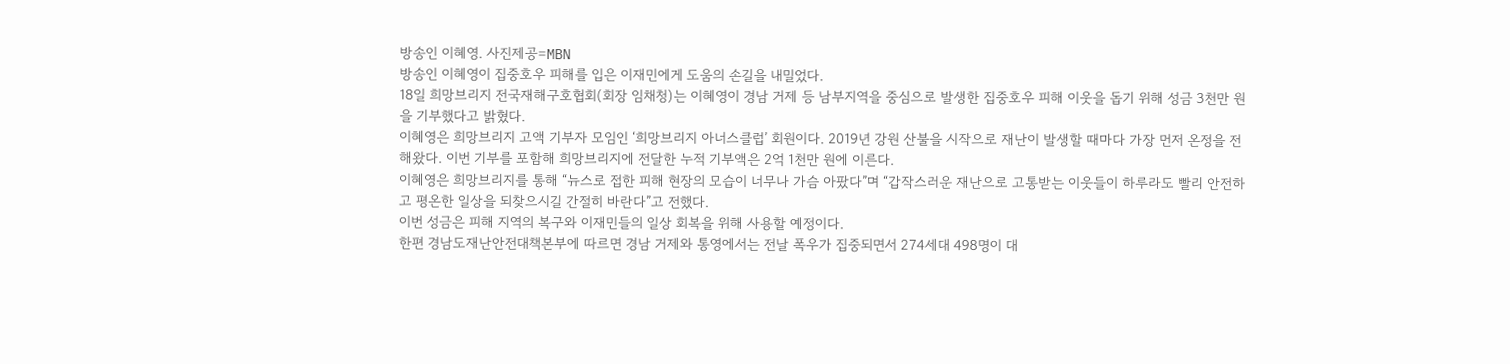방송인 이혜영. 사진제공=MBN
방송인 이혜영이 집중호우 피해를 입은 이재민에게 도움의 손길을 내밀었다.
18일 희망브리지 전국재해구호협회(회장 임채청)는 이혜영이 경남 거제 등 남부지역을 중심으로 발생한 집중호우 피해 이웃을 돕기 위해 성금 3천만 원을 기부했다고 밝혔다.
이혜영은 희망브리지 고액 기부자 모임인 ‘희망브리지 아너스클럽’ 회원이다. 2019년 강원 산불을 시작으로 재난이 발생할 때마다 가장 먼저 온정을 전해왔다. 이번 기부를 포함해 희망브리지에 전달한 누적 기부액은 2억 1천만 원에 이른다.
이혜영은 희망브리지를 통해 “뉴스로 접한 피해 현장의 모습이 너무나 가슴 아팠다”며 “갑작스러운 재난으로 고통받는 이웃들이 하루라도 빨리 안전하고 평온한 일상을 되찾으시길 간절히 바란다”고 전했다.
이번 성금은 피해 지역의 복구와 이재민들의 일상 회복을 위해 사용할 예정이다.
한편 경남도재난안전대책본부에 따르면 경남 거제와 통영에서는 전날 폭우가 집중되면서 274세대 498명이 대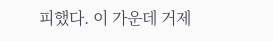피했다. 이 가운데 거제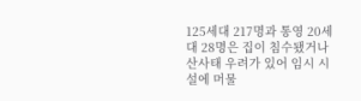125세대 217명과 통영 20세대 28명은 집이 침수됐거나 산사태 우려가 있어 임시 시설에 머물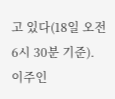고 있다(18일 오전 6시 30분 기준).
이주인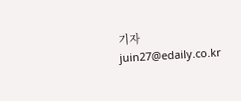기자 juin27@edaily.co.kr